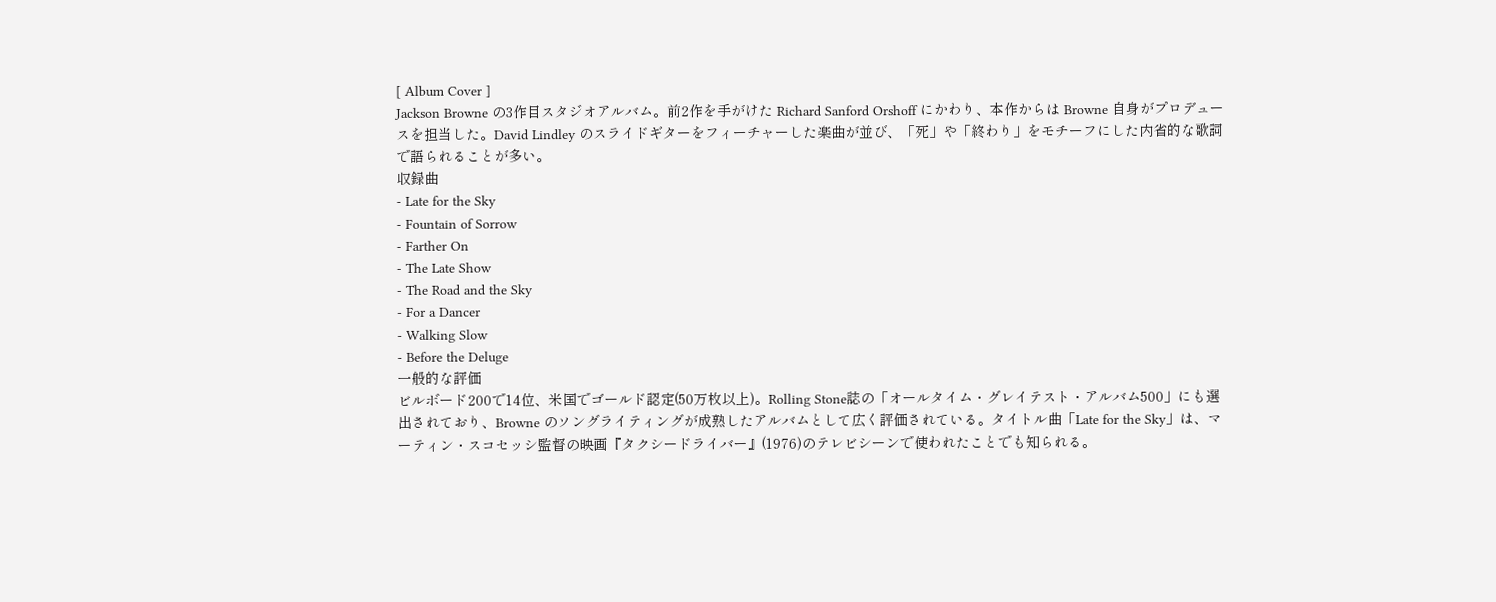[ Album Cover ]
Jackson Browne の3作目スタジオアルバム。前2作を手がけた Richard Sanford Orshoff にかわり、本作からは Browne 自身がプロデュースを担当した。David Lindley のスライドギターをフィーチャーした楽曲が並び、「死」や「終わり」をモチーフにした内省的な歌詞で語られることが多い。
収録曲
- Late for the Sky
- Fountain of Sorrow
- Farther On
- The Late Show
- The Road and the Sky
- For a Dancer
- Walking Slow
- Before the Deluge
一般的な評価
ビルボード200で14位、米国でゴールド認定(50万枚以上)。Rolling Stone誌の「オールタイム・グレイテスト・アルバム500」にも選出されており、Browne のソングライティングが成熟したアルバムとして広く評価されている。タイトル曲「Late for the Sky」は、マーティン・スコセッシ監督の映画『タクシードライバー』(1976)のテレビシーンで使われたことでも知られる。